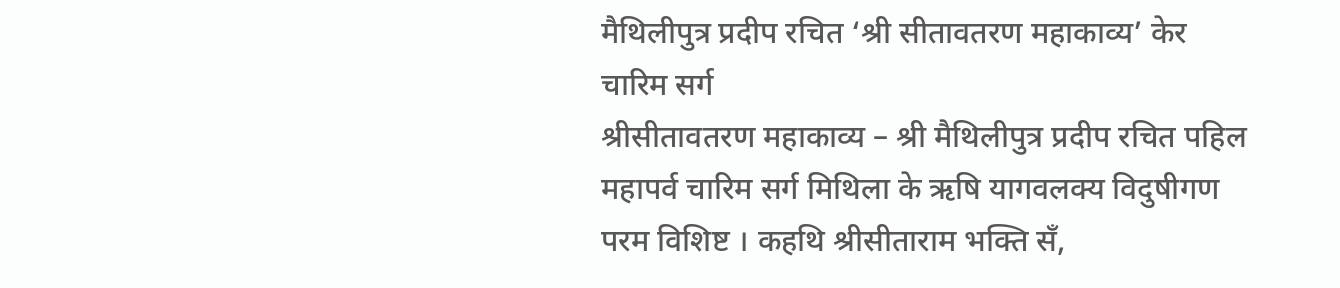मैथिलीपुत्र प्रदीप रचित ‘श्री सीतावतरण महाकाव्य’ केर चारिम सर्ग
श्रीसीतावतरण महाकाव्य – श्री मैथिलीपुत्र प्रदीप रचित पहिल महापर्व चारिम सर्ग मिथिला के ऋषि यागवलक्य विदुषीगण परम विशिष्ट । कहथि श्रीसीताराम भक्ति सँ,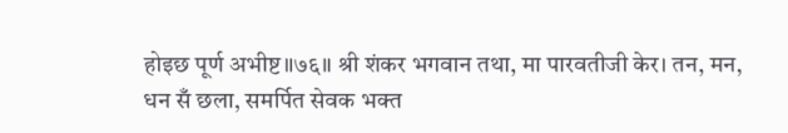होइछ पूर्ण अभीष्ट॥७६॥ श्री शंकर भगवान तथा, मा पारवतीजी केर। तन, मन, धन सँ छला, समर्पित सेवक भक्त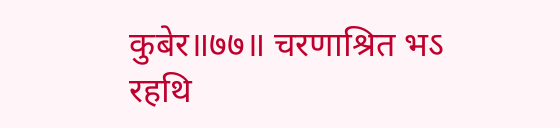कुबेर॥७७॥ चरणाश्रित भऽ रहथि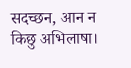सदच्छन, आन न किछु अभिलाषा।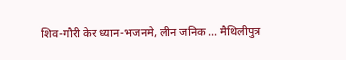शिव-गौरी केर ध्यान-भजनमे, लीन जनिक … मैथिलीपुत्र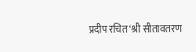प्रदीप रचित ‘श्री सीतावतरण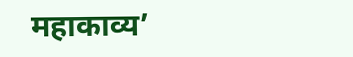महाकाव्य’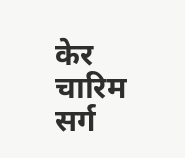केर चारिम सर्ग